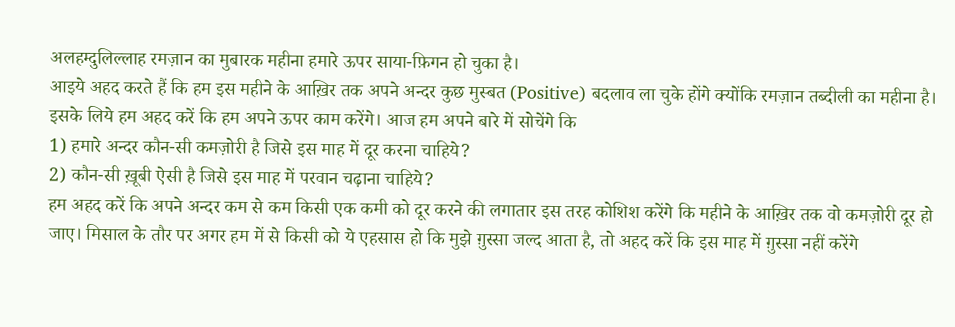अलहम्दुलिल्लाह रमज़ान का मुबारक महीना हमारे ऊपर साया-फ़िगन हो चुका है।
आइये अहद करते हैं कि हम इस महीने के आख़िर तक अपने अन्दर कुछ मुस्बत (Positive) बदलाव ला चुके होंगे क्योंकि रमज़ान तब्दीली का महीना है।
इसके लिये हम अहद करें कि हम अपने ऊपर काम करेंगे। आज हम अपने बारे में सोचेंगे कि
1) हमारे अन्दर कौन-सी कमज़ोरी है जिसे इस माह में दूर करना चाहिये?
2) कौन-सी ख़ूबी ऐसी है जिसे इस माह में परवान चढ़ाना चाहिये?
हम अहद करें कि अपने अन्दर कम से कम किसी एक कमी को दूर करने की लगातार इस तरह कोशिश करेंगे कि महीने के आख़िर तक वो कमज़ोरी दूर हो जाए। मिसाल के तौर पर अगर हम में से किसी को ये एहसास हो कि मुझे ग़ुस्सा जल्द आता है, तो अहद करें कि इस माह में ग़ुस्सा नहीं करेंगे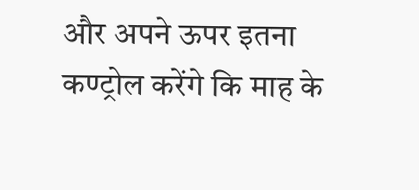और अपने ऊपर इतना कण्ट्रोल करेंगे कि माह के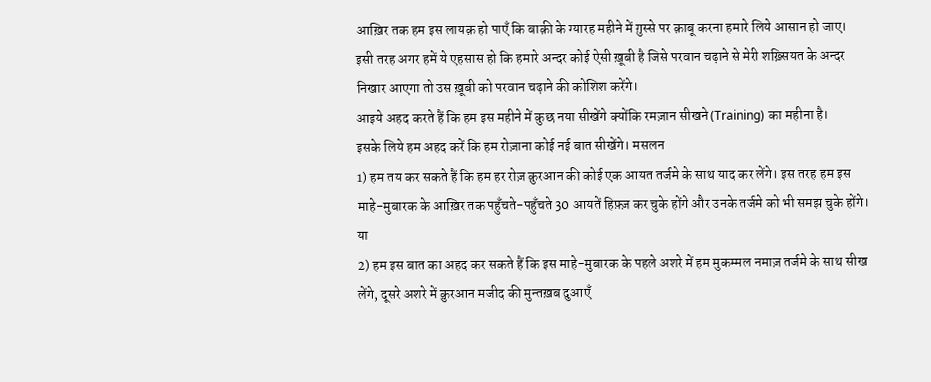आख़िर तक हम इस लायक़ हो पाएँ कि बाक़ी के ग्यारह महीने में ग़ुस्से पर क़ाबू करना हमारे लिये आसान हो जाए।
इसी तरह अगर हमें ये एहसास हो कि हमारे अन्दर कोई ऐसी ख़ूबी है जिसे परवान चढ़ाने से मेरी शख़्सियत के अन्दर निखार आएगा तो उस ख़ूबी को परवान चढ़ाने की कोशिश करेंगे।
आइये अहद करते हैं कि हम इस महीने में कुछ नया सीखेंगे क्योंकि रमज़ान सीखने (Training) का महीना है।
इसके लिये हम अहद करें कि हम रोज़ाना कोई नई बात सीखेंगे। मसलन
1) हम तय कर सकते हैं कि हम हर रोज़ क़ुरआन की कोई एक आयत तर्जमे के साथ याद कर लेंगे। इस तरह हम इस माहे-मुबारक के आख़िर तक पहुँचते-पहुँचते 30 आयतें हिफ़्ज़ कर चुके होंगे और उनके तर्जमे को भी समझ चुके होंगे। या
2) हम इस बात का अहद कर सकते हैं कि इस माहे-मुबारक के पहले अशरे में हम मुकम्मल नमाज़ तर्जमे के साथ सीख लेंगे, दूसरे अशरे में क़ुरआन मजीद की मुन्तख़ब दुआएँ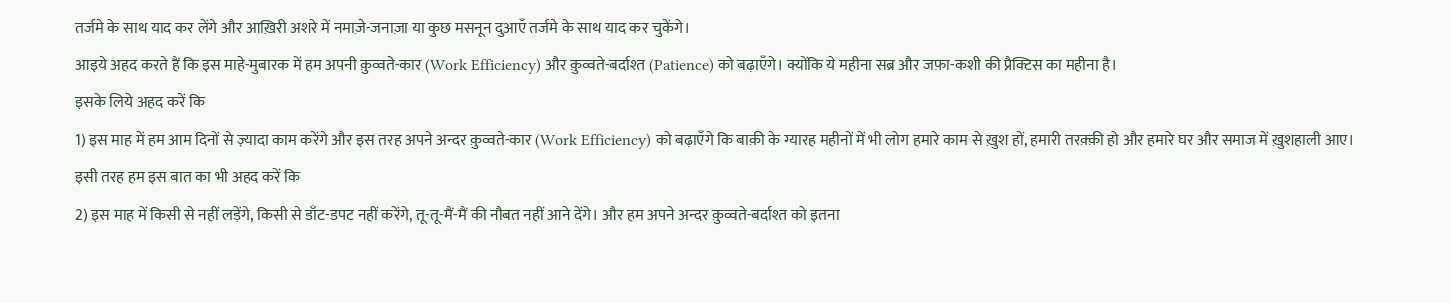तर्जमे के साथ याद कर लेंगे और आख़िरी अशरे में नमाज़े-जनाज़ा या कुछ मसनून दुआएँ तर्जमे के साथ याद कर चुकेंगे।
आइये अहद करते हैं कि इस माहे-मुबारक में हम अपनी क़ुव्वते-कार (Work Efficiency) और क़ुव्वते-बर्दाश्त (Patience) को बढ़ाएँगे। क्योंकि ये महीना सब्र और जफ़ा-कशी की प्रैक्टिस का महीना है।
इसके लिये अहद करें कि
1) इस माह में हम आम दिनों से ज़्यादा काम करेंगे और इस तरह अपने अन्दर क़ुव्वते-कार (Work Efficiency) को बढ़ाएँगे कि बाक़ी के ग्यारह महीनों में भी लोग हमारे काम से ख़ुश हों, हमारी तरक़्क़ी हो और हमारे घर और समाज में ख़ुशहाली आए।
इसी तरह हम इस बात का भी अहद करें कि
2) इस माह में किसी से नहीं लड़ेंगे, किसी से डाँट-डपट नहीं करेंगे, तू-तू-मैं-मैं की नौबत नहीं आने देंगे। और हम अपने अन्दर क़ुव्वते-बर्दाश्त को इतना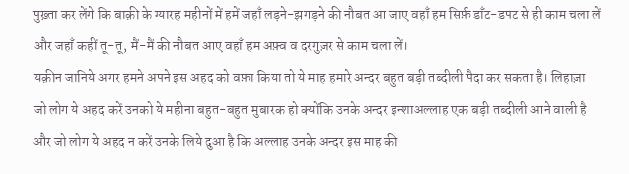पुख़्ता कर लेंगे कि बाक़ी के ग्यारह महीनों में हमें जहाँ लड़ने-झगड़ने की नौबत आ जाए वहाँ हम सिर्फ़ डाँट-डपट से ही काम चला लें और जहाँ कहीं तू-तू, मैं-मैं की नौबत आए वहाँ हम अफ़्व व दरगुज़र से काम चला लें।
यक़ीन जानिये अगर हमने अपने इस अहद को वफ़ा किया तो ये माह हमारे अन्दर बहुत बड़ी तब्दीली पैदा कर सकता है। लिहाज़ा
जो लोग ये अहद करें उनको ये महीना बहुत-बहुत मुबारक हो क्योंकि उनके अन्दर इन्शाअल्लाह एक बड़ी तब्दीली आने वाली है
और जो लोग ये अहद न करें उनके लिये दुआ है कि अल्लाह उनके अन्दर इस माह की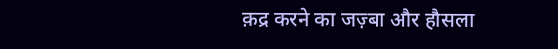क़द्र करने का जज़्बा और हौसला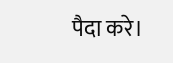पैदा करे।